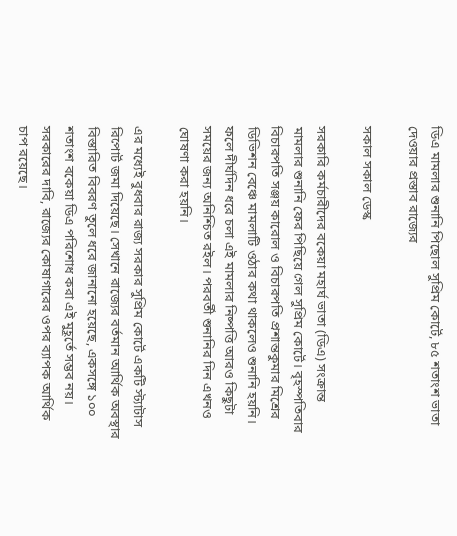ডিএ মামলার শুনানি পিছোল সুপ্রিম কোর্টে, ৮৫ শতাংশ ভাতা দেওয়ার প্রস্তাব রাজ্যের

সকাল সকাল ডেস্ক

সরকারি কর্মচারীদের বকেয়া মহার্ঘ ভাতা (ডিএ) সংক্রান্ত মামলার শুনানি ফের পিছিয়ে গেল সুপ্রিম কোর্টে। বৃহস্পতিবার বিচারপতি সঞ্জয় কারোল ও বিচারপতি প্রশান্তকুমার মিশ্রের ডিভিশন বেঞ্চে মামলাটি ওঠার কথা থাকলেও শুনানি হয়নি। ফলে দীর্ঘদিন ধরে চলা এই মামলার নিষ্পত্তি আরও কিছুটা সময়ের জন্য অনিশ্চিত রইল। পরবর্তী শুনানির দিন এখনও ঘোষণা করা হয়নি।

এর মধ্যেই বুধবার রাজ্য সরকার সুপ্রিম কোর্টে একটি স্ট্যাটাস রিপোর্ট জমা দিয়েছে। সেখানে রাজ্যের বর্তমান আর্থিক অবস্থার বিস্তারিত বিবরণ তুলে ধরে জানানো হয়েছে, একসঙ্গে ১০০ শতাংশ বকেয়া ডিএ পরিশোধ করা এই মুহূর্তে সম্ভব নয়। সরকারের দাবি, রাজ্যের কোষাগারের ওপর ব্যাপক আর্থিক চাপ রয়েছে।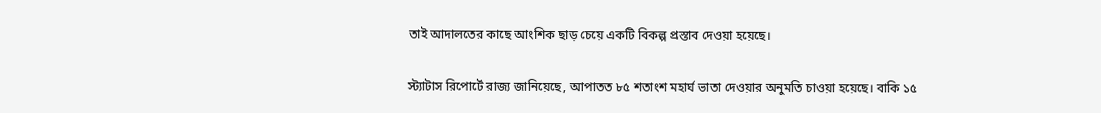তাই আদালতের কাছে আংশিক ছাড় চেয়ে একটি বিকল্প প্রস্তাব দেওয়া হয়েছে।

স্ট্যাটাস রিপোর্টে রাজ্য জানিয়েছে, আপাতত ৮৫ শতাংশ মহার্ঘ ভাতা দেওয়ার অনুমতি চাওয়া হয়েছে। বাকি ১৫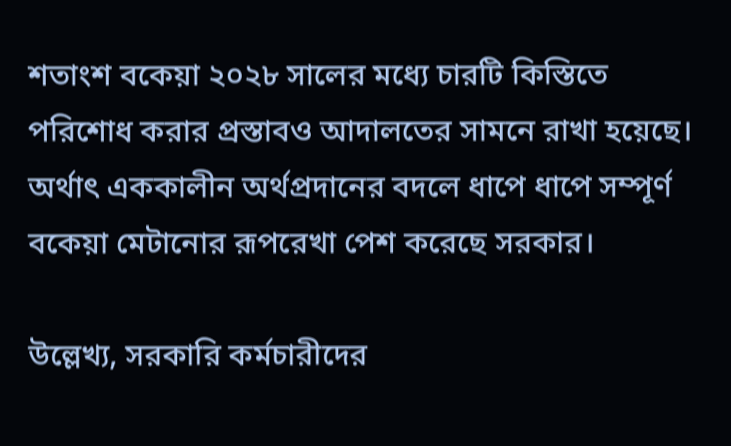শতাংশ বকেয়া ২০২৮ সালের মধ্যে চারটি কিস্তিতে পরিশোধ করার প্রস্তাবও আদালতের সামনে রাখা হয়েছে। অর্থাৎ এককালীন অর্থপ্রদানের বদলে ধাপে ধাপে সম্পূর্ণ বকেয়া মেটানোর রূপরেখা পেশ করেছে সরকার।

উল্লেখ্য, সরকারি কর্মচারীদের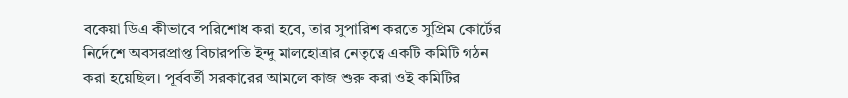বকেয়া ডিএ কীভাবে পরিশোধ করা হবে, তার সুপারিশ করতে সুপ্রিম কোর্টের নির্দেশে অবসরপ্রাপ্ত বিচারপতি ইন্দু মালহোত্রার নেতৃত্বে একটি কমিটি গঠন করা হয়েছিল। পূর্ববর্তী সরকারের আমলে কাজ শুরু করা ওই কমিটির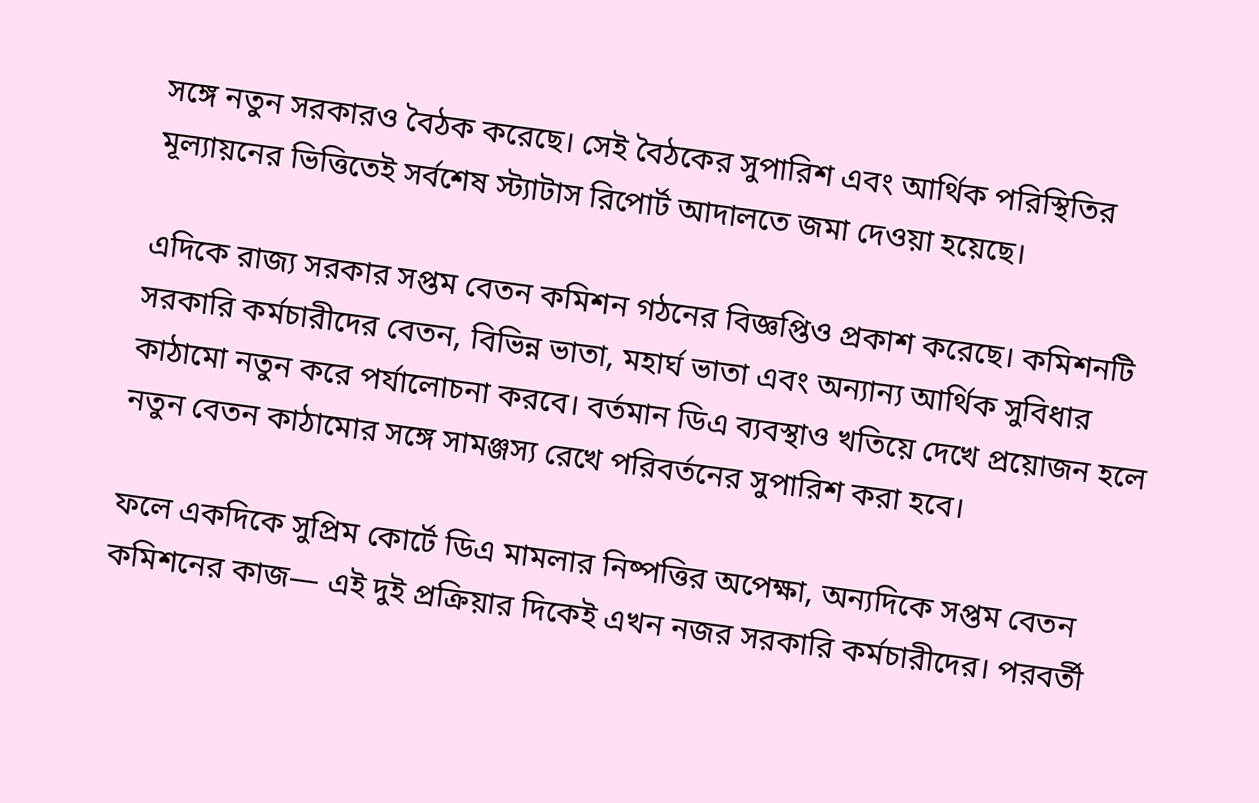সঙ্গে নতুন সরকারও বৈঠক করেছে। সেই বৈঠকের সুপারিশ এবং আর্থিক পরিস্থিতির মূল্যায়নের ভিত্তিতেই সর্বশেষ স্ট্যাটাস রিপোর্ট আদালতে জমা দেওয়া হয়েছে।

এদিকে রাজ্য সরকার সপ্তম বেতন কমিশন গঠনের বিজ্ঞপ্তিও প্রকাশ করেছে। কমিশনটি সরকারি কর্মচারীদের বেতন, বিভিন্ন ভাতা, মহার্ঘ ভাতা এবং অন্যান্য আর্থিক সুবিধার কাঠামো নতুন করে পর্যালোচনা করবে। বর্তমান ডিএ ব্যবস্থাও খতিয়ে দেখে প্রয়োজন হলে নতুন বেতন কাঠামোর সঙ্গে সামঞ্জস্য রেখে পরিবর্তনের সুপারিশ করা হবে।

ফলে একদিকে সুপ্রিম কোর্টে ডিএ মামলার নিষ্পত্তির অপেক্ষা, অন্যদিকে সপ্তম বেতন কমিশনের কাজ— এই দুই প্রক্রিয়ার দিকেই এখন নজর সরকারি কর্মচারীদের। পরবর্তী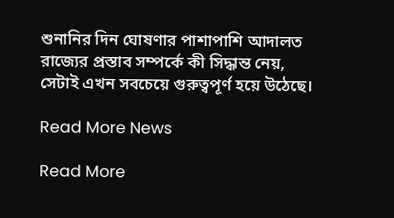শুনানির দিন ঘোষণার পাশাপাশি আদালত রাজ্যের প্রস্তাব সম্পর্কে কী সিদ্ধান্ত নেয়, সেটাই এখন সবচেয়ে গুরুত্বপূর্ণ হয়ে উঠেছে।

Read More News

Read More